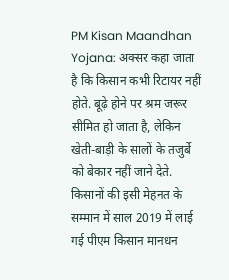PM Kisan Maandhan Yojana: अक्सर कहा जाता है कि किसान कभी रिटायर नहीं होते. बूढ़े होने पर श्रम जरूर सीमित हो जाता है, लेकिन खेती-बाड़ी के सालों के तजुर्बे को बेकार नहीं जाने देते. किसानों की इसी मेहनत के सम्मान में साल 2019 में लाई गई पीएम किसान मानधन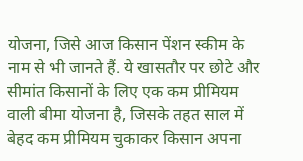योजना, जिसे आज किसान पेंशन स्कीम के नाम से भी जानते हैं. ये खासतौर पर छोटे और सीमांत किसानों के लिए एक कम प्रीमियम वाली बीमा योजना है, जिसके तहत साल में बेहद कम प्रीमियम चुकाकर किसान अपना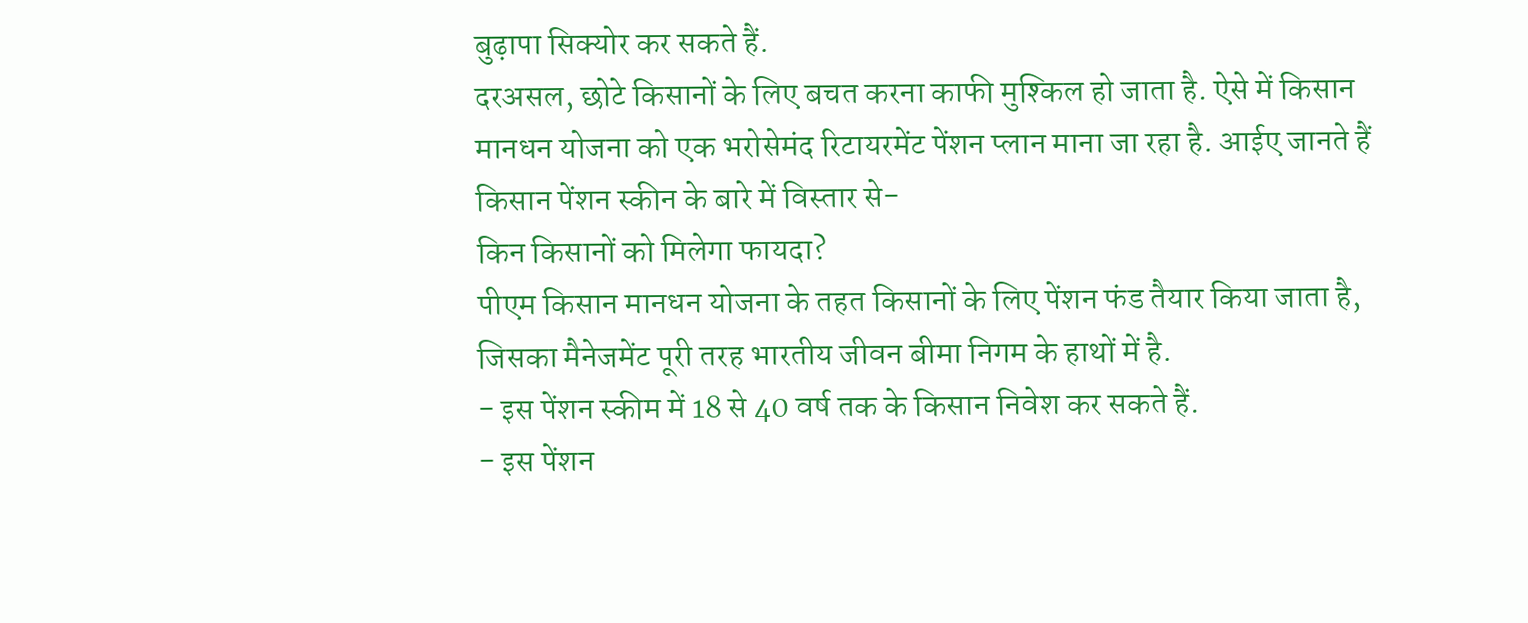बुढ़ापा सिक्योर कर सकते हैं.
दरअसल, छोटे किसानों के लिए बचत करना काफी मुश्किल हो जाता है. ऐसे में किसान मानधन योजना को एक भरोसेमंद रिटायरमेंट पेंशन प्लान माना जा रहा है. आईए जानते हैं किसान पेंशन स्कीन के बारे में विस्तार से-
किन किसानों को मिलेगा फायदा?
पीएम किसान मानधन योजना के तहत किसानों के लिए पेंशन फंड तैयार किया जाता है, जिसका मैनेजमेंट पूरी तरह भारतीय जीवन बीमा निगम के हाथों में है.
- इस पेंशन स्कीम में 18 से 40 वर्ष तक के किसान निवेश कर सकते हैं.
- इस पेंशन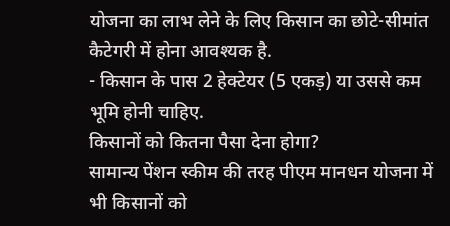योजना का लाभ लेने के लिए किसान का छोटे-सीमांत कैटेगरी में होना आवश्यक है.
- किसान के पास 2 हेक्टेयर (5 एकड़) या उससे कम भूमि होनी चाहिए.
किसानों को कितना पैसा देना होगा?
सामान्य पेंशन स्कीम की तरह पीएम मानधन योजना में भी किसानों को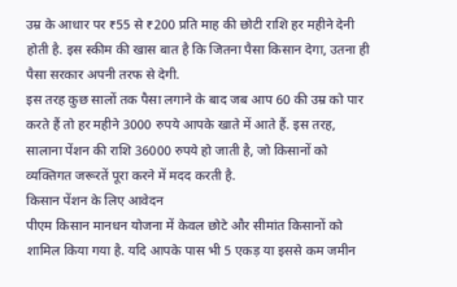उम्र के आधार पर ₹55 से ₹200 प्रति माह की छोटी राशि हर महीने देनी होती है. इस स्कीम की खास बात है कि जितना पैसा किसान देगा, उतना ही पैसा सरकार अपनी तरफ से देगी.
इस तरह कुछ सालों तक पैसा लगाने के बाद जब आप 60 की उम्र को पार करते हैं तो हर महीने 3000 रुपये आपके खाते में आते हैं. इस तरह, सालाना पेंशन की राशि 36000 रुपये हो जाती है, जो किसानों को व्यक्तिगत जरूरतें पूरा करने में मदद करती है.
किसान पेंशन के लिए आवेदन
पीएम किसान मानधन योजना में केवल छोटे और सीमांत किसानों को शामिल किया गया है. यदि आपके पास भी 5 एकड़ या इससे कम जमीन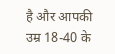है और आपकी उम्र 18-40 के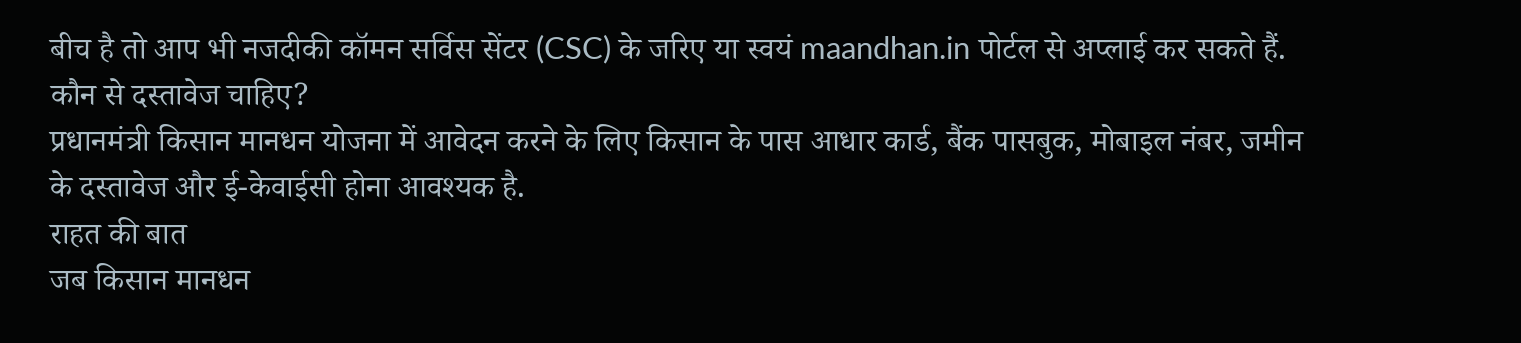बीच है तो आप भी नजदीकी कॉमन सर्विस सेंटर (CSC) के जरिए या स्वयं maandhan.in पोर्टल से अप्लाई कर सकते हैं.
कौन से दस्तावेज चाहिए?
प्रधानमंत्री किसान मानधन योजना में आवेदन करने के लिए किसान के पास आधार कार्ड, बैंक पासबुक, मोबाइल नंबर, जमीन के दस्तावेज और ई-केवाईसी होना आवश्यक है.
राहत की बात
जब किसान मानधन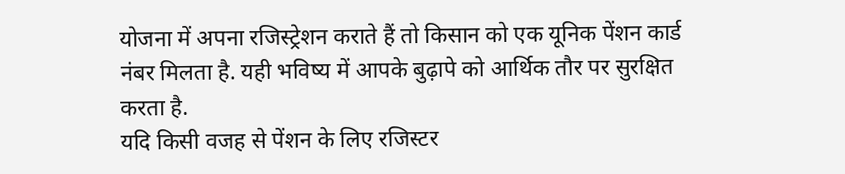योजना में अपना रजिस्ट्रेशन कराते हैं तो किसान को एक यूनिक पेंशन कार्ड नंबर मिलता है. यही भविष्य में आपके बुढ़ापे को आर्थिक तौर पर सुरक्षित करता है.
यदि किसी वजह से पेंशन के लिए रजिस्टर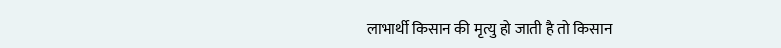लाभार्थी किसान की मृत्यु हो जाती है तो किसान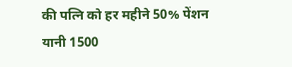की पत्नि को हर महीने 50% पेंशन यानी 1500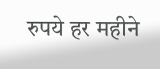रुपये हर महीने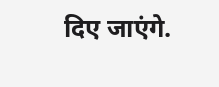दिए जाएंगे.